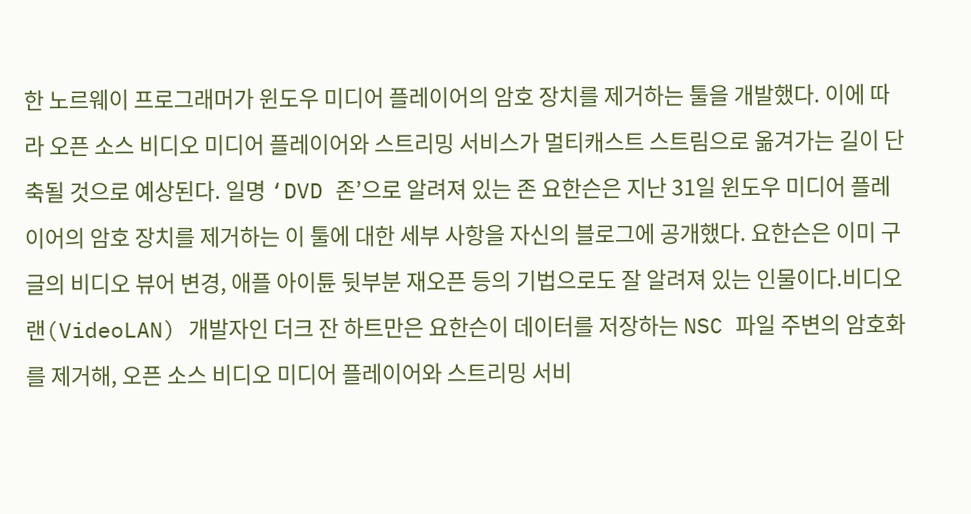한 노르웨이 프로그래머가 윈도우 미디어 플레이어의 암호 장치를 제거하는 툴을 개발했다. 이에 따라 오픈 소스 비디오 미디어 플레이어와 스트리밍 서비스가 멀티캐스트 스트림으로 옮겨가는 길이 단축될 것으로 예상된다. 일명 ‘DVD 존’으로 알려져 있는 존 요한슨은 지난 31일 윈도우 미디어 플레이어의 암호 장치를 제거하는 이 툴에 대한 세부 사항을 자신의 블로그에 공개했다. 요한슨은 이미 구글의 비디오 뷰어 변경, 애플 아이튠 뒷부분 재오픈 등의 기법으로도 잘 알려져 있는 인물이다.비디오랜(VideoLAN) 개발자인 더크 잔 하트만은 요한슨이 데이터를 저장하는 NSC 파일 주변의 암호화를 제거해, 오픈 소스 비디오 미디어 플레이어와 스트리밍 서비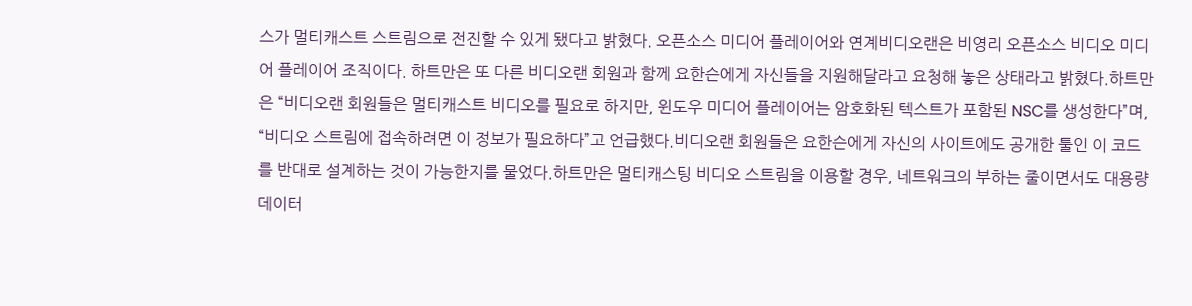스가 멀티캐스트 스트림으로 전진할 수 있게 됐다고 밝혔다. 오픈소스 미디어 플레이어와 연계비디오랜은 비영리 오픈소스 비디오 미디어 플레이어 조직이다. 하트만은 또 다른 비디오랜 회원과 함께 요한슨에게 자신들을 지원해달라고 요청해 놓은 상태라고 밝혔다.하트만은 “비디오랜 회원들은 멀티캐스트 비디오를 필요로 하지만, 윈도우 미디어 플레이어는 암호화된 텍스트가 포함된 NSC를 생성한다”며, “비디오 스트림에 접속하려면 이 정보가 필요하다”고 언급했다.비디오랜 회원들은 요한슨에게 자신의 사이트에도 공개한 툴인 이 코드를 반대로 설계하는 것이 가능한지를 물었다.하트만은 멀티캐스팅 비디오 스트림을 이용할 경우, 네트워크의 부하는 줄이면서도 대용량 데이터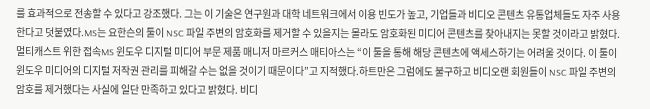를 효과적으로 전송할 수 있다고 강조했다. 그는 이 기술은 연구원과 대학 네트워크에서 이용 빈도가 높고, 기업들과 비디오 콘텐츠 유통업체들도 자주 사용한다고 덧붙였다.MS는 요한슨의 툴이 NSC 파일 주변의 암호화를 제거할 수 있을지는 몰라도 암호화된 미디어 콘텐츠를 찾아내지는 못할 것이라고 밝혔다. 멀티캐스트 위한 접속MS 윈도우 디지털 미디어 부문 제품 매니저 마르커스 매티아스는 “이 툴을 통해 해당 콘텐츠에 액세스하기는 어려울 것이다. 이 툴이 윈도우 미디어의 디지털 저작권 관리를 피해갈 수는 없을 것이기 때문이다”고 지적했다.하트만은 그럼에도 불구하고 비디오랜 회원들이 NSC 파일 주변의 암호를 제거했다는 사실에 일단 만족하고 있다고 밝혔다. 비디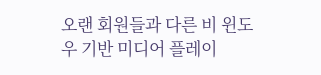오랜 회원들과 다른 비 윈도우 기반 미디어 플레이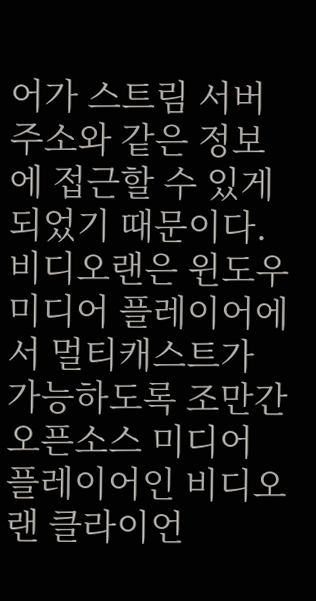어가 스트림 서버 주소와 같은 정보에 접근할 수 있게 되었기 때문이다.비디오랜은 윈도우 미디어 플레이어에서 멀티캐스트가 가능하도록 조만간 오픈소스 미디어 플레이어인 비디오랜 클라이언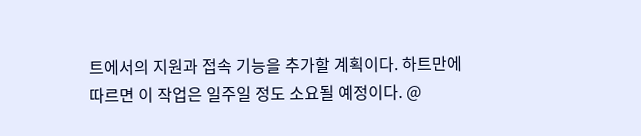트에서의 지원과 접속 기능을 추가할 계획이다. 하트만에 따르면 이 작업은 일주일 정도 소요될 예정이다. @